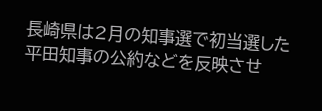長崎県は2月の知事選で初当選した平田知事の公約などを反映させ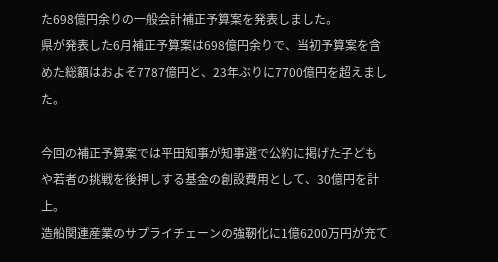た698億円余りの一般会計補正予算案を発表しました。
県が発表した6月補正予算案は698億円余りで、当初予算案を含めた総額はおよそ7787億円と、23年ぶりに7700億円を超えました。

今回の補正予算案では平田知事が知事選で公約に掲げた子どもや若者の挑戦を後押しする基金の創設費用として、30億円を計上。
造船関連産業のサプライチェーンの強靭化に1億6200万円が充て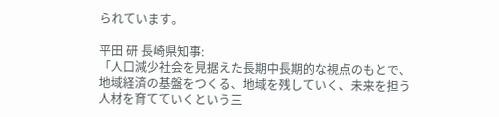られています。

平田 研 長崎県知事:
「人口減少社会を見据えた長期中長期的な視点のもとで、地域経済の基盤をつくる、地域を残していく、未来を担う人材を育てていくという三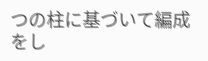つの柱に基づいて編成をし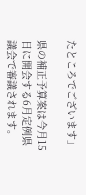たところでございます」

県の補正予算案は今月15日に開会する6月定例県議会で審議されます。